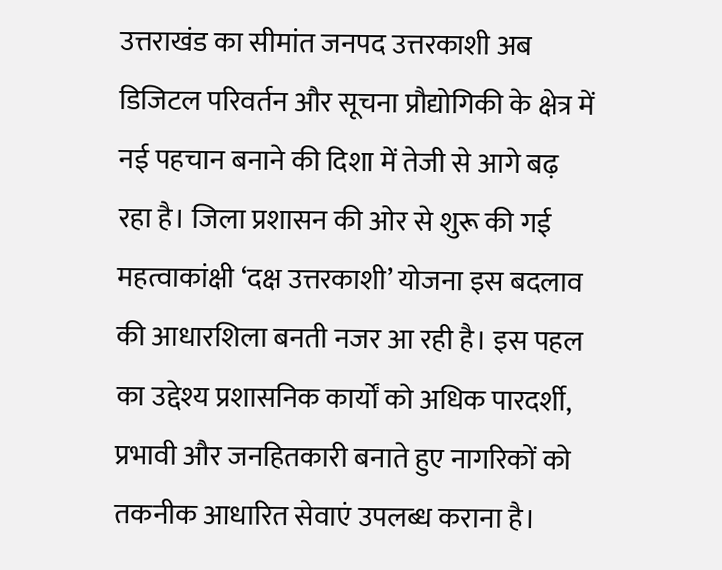उत्तराखंड का सीमांत जनपद उत्तरकाशी अब डिजिटल परिवर्तन और सूचना प्रौद्योगिकी के क्षेत्र में नई पहचान बनाने की दिशा में तेजी से आगे बढ़ रहा है। जिला प्रशासन की ओर से शुरू की गई महत्वाकांक्षी ‘दक्ष उत्तरकाशी’ योजना इस बदलाव की आधारशिला बनती नजर आ रही है। इस पहल का उद्देश्य प्रशासनिक कार्यों को अधिक पारदर्शी, प्रभावी और जनहितकारी बनाते हुए नागरिकों को तकनीक आधारित सेवाएं उपलब्ध कराना है।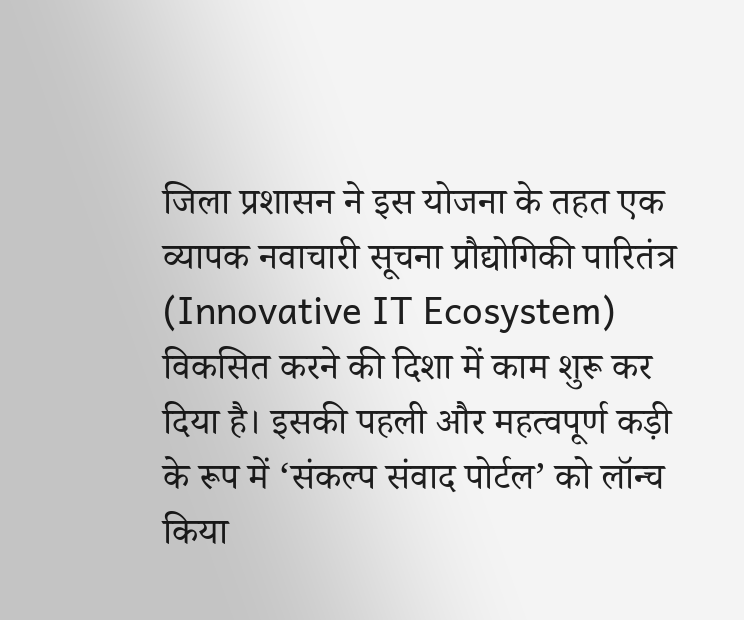जिला प्रशासन ने इस योजना के तहत एक व्यापक नवाचारी सूचना प्रौद्योगिकी पारितंत्र (Innovative IT Ecosystem) विकसित करने की दिशा में काम शुरू कर दिया है। इसकी पहली और महत्वपूर्ण कड़ी के रूप में ‘संकल्प संवाद पोर्टल’ को लॉन्च किया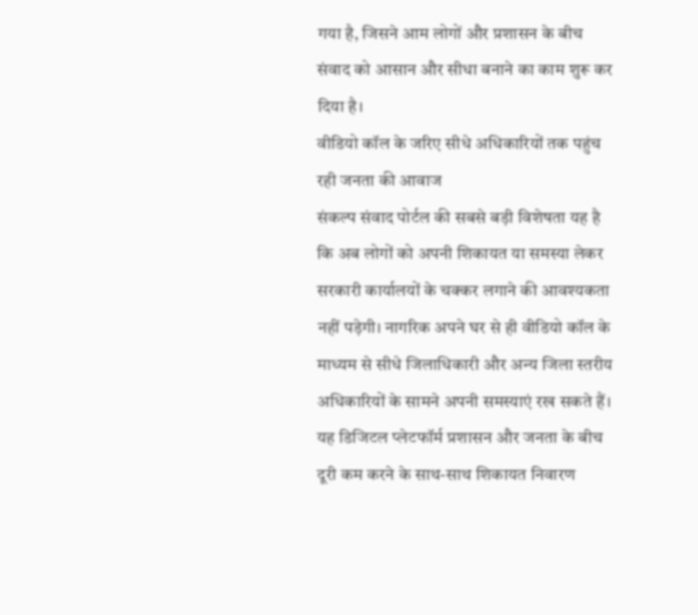गया है, जिसने आम लोगों और प्रशासन के बीच संवाद को आसान और सीधा बनाने का काम शुरू कर दिया है।
वीडियो कॉल के जरिए सीधे अधिकारियों तक पहुंच रही जनता की आवाज
संकल्प संवाद पोर्टल की सबसे बड़ी विशेषता यह है कि अब लोगों को अपनी शिकायत या समस्या लेकर सरकारी कार्यालयों के चक्कर लगाने की आवश्यकता नहीं पड़ेगी। नागरिक अपने घर से ही वीडियो कॉल के माध्यम से सीधे जिलाधिकारी और अन्य जिला स्तरीय अधिकारियों के सामने अपनी समस्याएं रख सकते हैं।
यह डिजिटल प्लेटफॉर्म प्रशासन और जनता के बीच दूरी कम करने के साथ-साथ शिकायत निवारण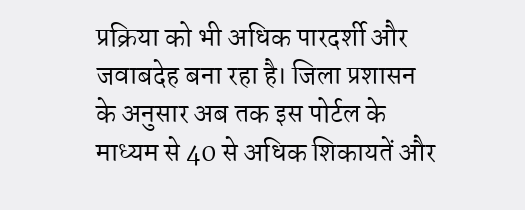प्रक्रिया को भी अधिक पारदर्शी और जवाबदेह बना रहा है। जिला प्रशासन के अनुसार अब तक इस पोर्टल के माध्यम से 40 से अधिक शिकायतें और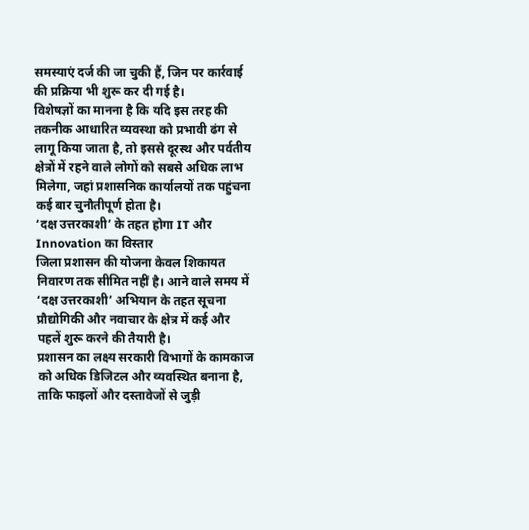समस्याएं दर्ज की जा चुकी हैं, जिन पर कार्रवाई की प्रक्रिया भी शुरू कर दी गई है।
विशेषज्ञों का मानना है कि यदि इस तरह की तकनीक आधारित व्यवस्था को प्रभावी ढंग से लागू किया जाता है, तो इससे दूरस्थ और पर्वतीय क्षेत्रों में रहने वाले लोगों को सबसे अधिक लाभ मिलेगा, जहां प्रशासनिक कार्यालयों तक पहुंचना कई बार चुनौतीपूर्ण होता है।
‘दक्ष उत्तरकाशी’ के तहत होगा IT और Innovation का विस्तार
जिला प्रशासन की योजना केवल शिकायत निवारण तक सीमित नहीं है। आने वाले समय में ‘दक्ष उत्तरकाशी’ अभियान के तहत सूचना प्रौद्योगिकी और नवाचार के क्षेत्र में कई और पहलें शुरू करने की तैयारी है।
प्रशासन का लक्ष्य सरकारी विभागों के कामकाज को अधिक डिजिटल और व्यवस्थित बनाना है, ताकि फाइलों और दस्तावेजों से जुड़ी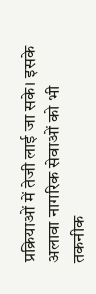प्रक्रियाओं में तेजी लाई जा सके। इसके अलावा नागरिक सेवाओं को भी तकनीक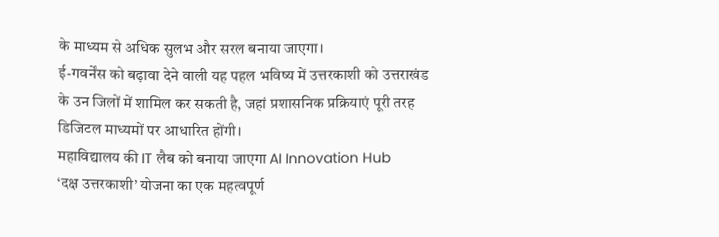के माध्यम से अधिक सुलभ और सरल बनाया जाएगा।
ई-गवर्नेंस को बढ़ावा देने वाली यह पहल भविष्य में उत्तरकाशी को उत्तराखंड के उन जिलों में शामिल कर सकती है, जहां प्रशासनिक प्रक्रियाएं पूरी तरह डिजिटल माध्यमों पर आधारित होंगी।
महाविद्यालय की IT लैब को बनाया जाएगा AI Innovation Hub
‘दक्ष उत्तरकाशी’ योजना का एक महत्वपूर्ण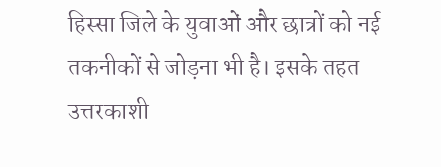हिस्सा जिले के युवाओं और छात्रों को नई तकनीकों से जोड़ना भी है। इसके तहत उत्तरकाशी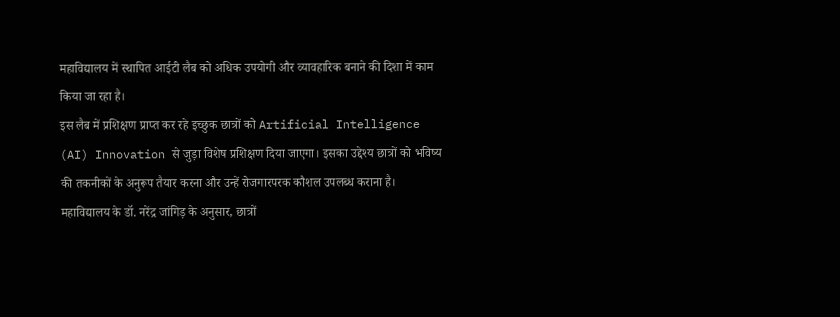महाविद्यालय में स्थापित आईटी लैब को अधिक उपयोगी और व्यावहारिक बनाने की दिशा में काम किया जा रहा है।
इस लैब में प्रशिक्षण प्राप्त कर रहे इच्छुक छात्रों को Artificial Intelligence (AI) Innovation से जुड़ा विशेष प्रशिक्षण दिया जाएगा। इसका उद्देश्य छात्रों को भविष्य की तकनीकों के अनुरूप तैयार करना और उन्हें रोजगारपरक कौशल उपलब्ध कराना है।
महाविद्यालय के डॉ. नरेंद्र जांगिड़ के अनुसार, छात्रों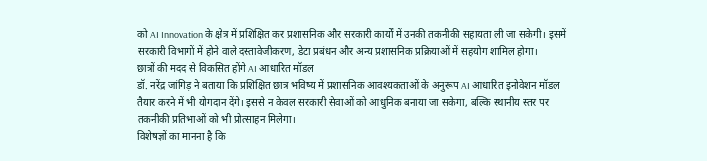को AI Innovation के क्षेत्र में प्रशिक्षित कर प्रशासनिक और सरकारी कार्यों में उनकी तकनीकी सहायता ली जा सकेगी। इसमें सरकारी विभागों में होने वाले दस्तावेजीकरण, डेटा प्रबंधन और अन्य प्रशासनिक प्रक्रियाओं में सहयोग शामिल होगा।
छात्रों की मदद से विकसित होंगे AI आधारित मॉडल
डॉ. नरेंद्र जांगिड़ ने बताया कि प्रशिक्षित छात्र भविष्य में प्रशासनिक आवश्यकताओं के अनुरूप AI आधारित इनोवेशन मॉडल तैयार करने में भी योगदान देंगे। इससे न केवल सरकारी सेवाओं को आधुनिक बनाया जा सकेगा, बल्कि स्थानीय स्तर पर तकनीकी प्रतिभाओं को भी प्रोत्साहन मिलेगा।
विशेषज्ञों का मानना है कि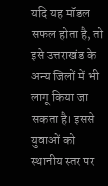यदि यह मॉडल सफल होता है, तो इसे उत्तराखंड के अन्य जिलों में भी लागू किया जा सकता है। इससे युवाओं को स्थानीय स्तर पर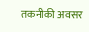तकनीकी अवसर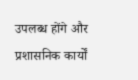उपलब्ध होंगे और प्रशासनिक कार्यों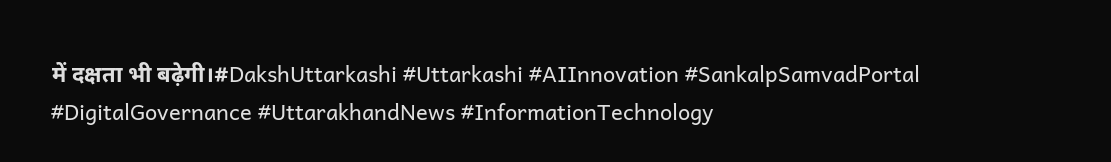में दक्षता भी बढ़ेगी।#DakshUttarkashi #Uttarkashi #AIInnovation #SankalpSamvadPortal #DigitalGovernance #UttarakhandNews #InformationTechnology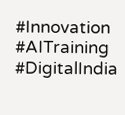#Innovation #AITraining #DigitalIndia